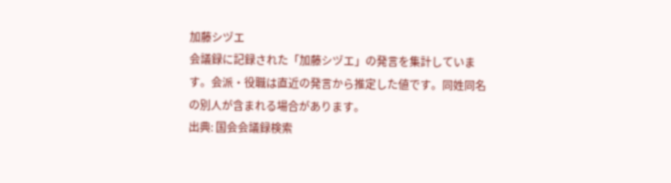加藤シヅエ
会議録に記録された「加藤シヅエ」の発言を集計しています。会派・役職は直近の発言から推定した値です。同姓同名の別人が含まれる場合があります。
出典: 国会会議録検索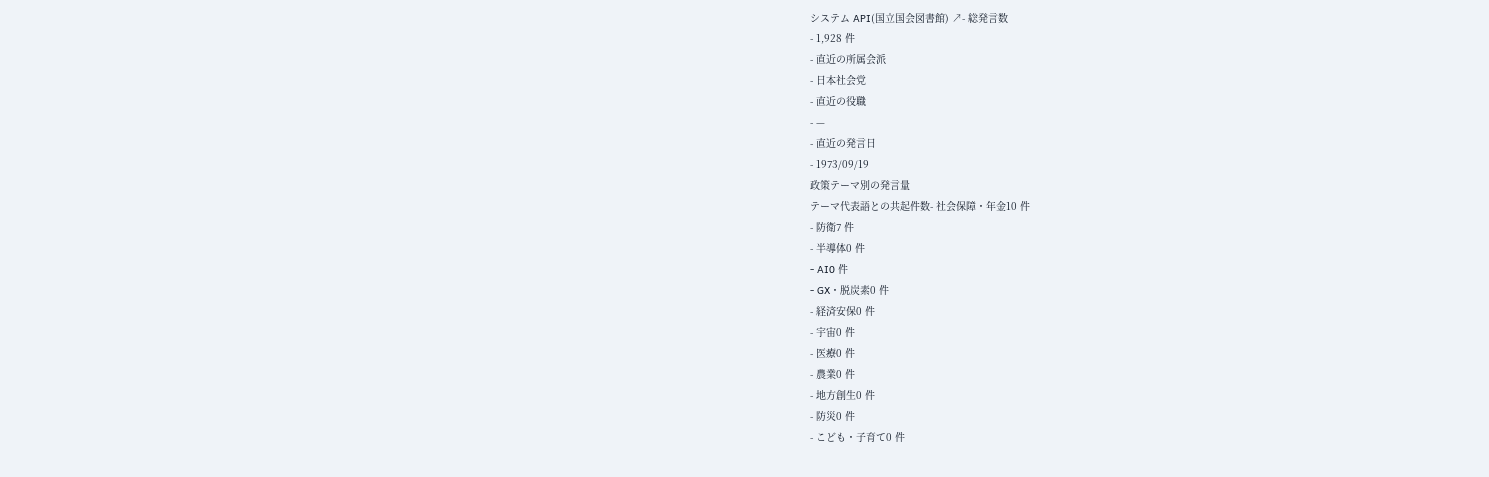システム API(国立国会図書館) ↗- 総発言数
- 1,928 件
- 直近の所属会派
- 日本社会党
- 直近の役職
- —
- 直近の発言日
- 1973/09/19
政策テーマ別の発言量
テーマ代表語との共起件数- 社会保障・年金10 件
- 防衛7 件
- 半導体0 件
- AI0 件
- GX・脱炭素0 件
- 経済安保0 件
- 宇宙0 件
- 医療0 件
- 農業0 件
- 地方創生0 件
- 防災0 件
- こども・子育て0 件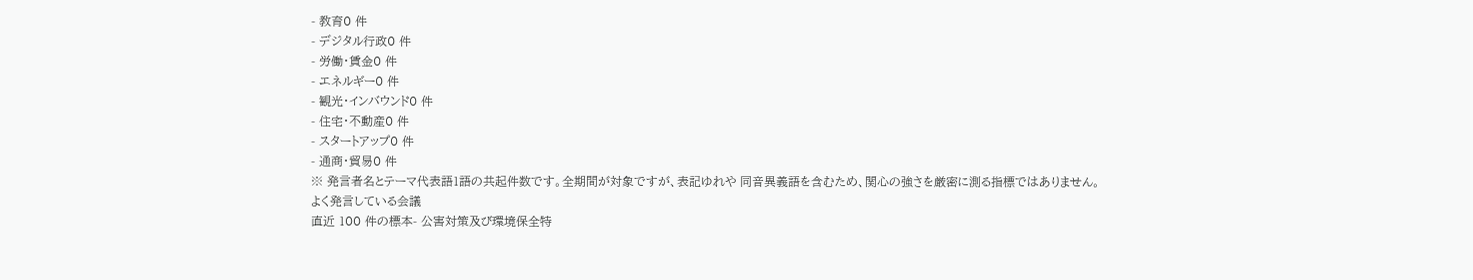- 教育0 件
- デジタル行政0 件
- 労働・賃金0 件
- エネルギー0 件
- 観光・インバウンド0 件
- 住宅・不動産0 件
- スタートアップ0 件
- 通商・貿易0 件
※ 発言者名とテーマ代表語1語の共起件数です。全期間が対象ですが、表記ゆれや 同音異義語を含むため、関心の強さを厳密に測る指標ではありません。
よく発言している会議
直近 100 件の標本- 公害対策及び環境保全特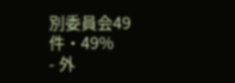別委員会49 件・49%
- 外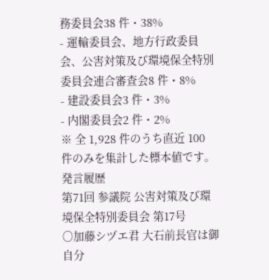務委員会38 件・38%
- 運輸委員会、地方行政委員会、公害対策及び環境保全特別委員会連合審査会8 件・8%
- 建設委員会3 件・3%
- 内閣委員会2 件・2%
※ 全 1,928 件のうち直近 100 件のみを集計した標本値です。
発言履歴
第71回 参議院 公害対策及び環境保全特別委員会 第17号
○加藤シヅエ君 大石前長官は御自分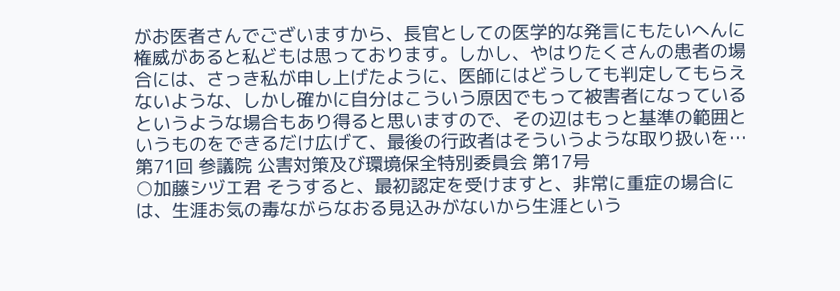がお医者さんでございますから、長官としての医学的な発言にもたいへんに権威があると私どもは思っております。しかし、やはりたくさんの患者の場合には、さっき私が申し上げたように、医師にはどうしても判定してもらえないような、しかし確かに自分はこういう原因でもって被害者になっているというような場合もあり得ると思いますので、その辺はもっと基準の範囲というものをできるだけ広げて、最後の行政者はそういうような取り扱いを…
第71回 参議院 公害対策及び環境保全特別委員会 第17号
○加藤シヅエ君 そうすると、最初認定を受けますと、非常に重症の場合には、生涯お気の毒ながらなおる見込みがないから生涯という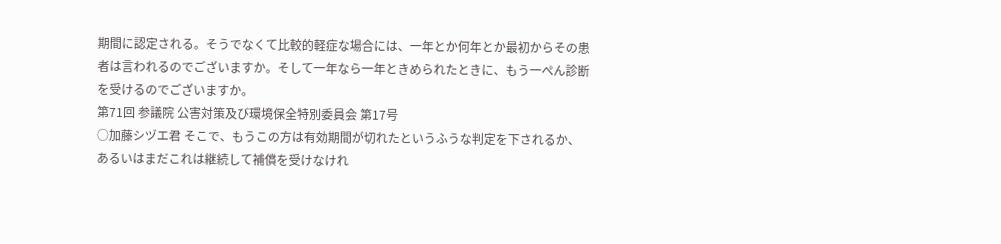期間に認定される。そうでなくて比較的軽症な場合には、一年とか何年とか最初からその患者は言われるのでございますか。そして一年なら一年ときめられたときに、もう一ぺん診断を受けるのでございますか。
第71回 参議院 公害対策及び環境保全特別委員会 第17号
○加藤シヅエ君 そこで、もうこの方は有効期間が切れたというふうな判定を下されるか、あるいはまだこれは継続して補償を受けなけれ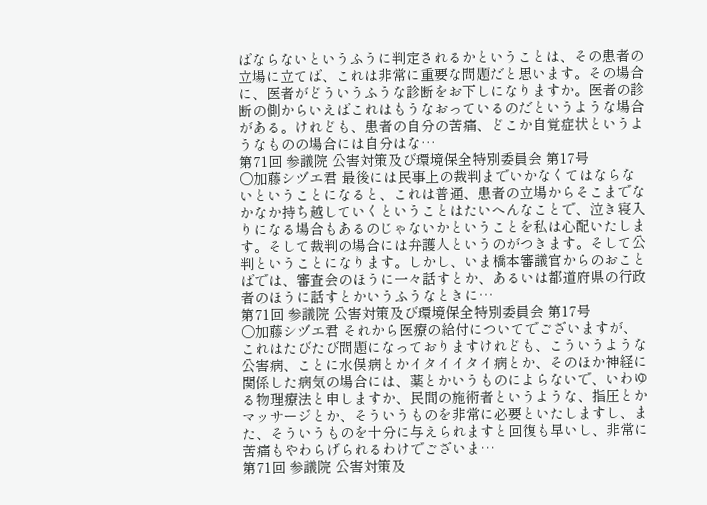ばならないというふうに判定されるかということは、その患者の立場に立てば、これは非常に重要な問題だと思います。その場合に、医者がどういうふうな診断をお下しになりますか。医者の診断の側からいえばこれはもうなおっているのだというような場合がある。けれども、患者の自分の苦痛、どこか自覚症状というようなものの場合には自分はな…
第71回 参議院 公害対策及び環境保全特別委員会 第17号
○加藤シヅエ君 最後には民事上の裁判までいかなくてはならないということになると、これは普通、患者の立場からそこまでなかなか持ち越していくということはたいへんなことで、泣き寝入りになる場合もあるのじゃないかということを私は心配いたします。そして裁判の場合には弁護人というのがつきます。そして公判ということになります。しかし、いま橋本審議官からのおことばでは、審査会のほうに一々話すとか、あるいは都道府県の行政者のほうに話すとかいうふうなときに…
第71回 参議院 公害対策及び環境保全特別委員会 第17号
○加藤シヅエ君 それから医療の給付についてでございますが、これはたびたび問題になっておりますけれども、こういうような公害病、ことに水俣病とかイタイイタイ病とか、そのほか神経に関係した病気の場合には、薬とかいうものによらないで、いわゆる物理療法と申しますか、民間の施術者というような、指圧とかマッサージとか、そういうものを非常に必要といたしますし、また、そういうものを十分に与えられますと回復も早いし、非常に苦痛もやわらげられるわけでございま…
第71回 参議院 公害対策及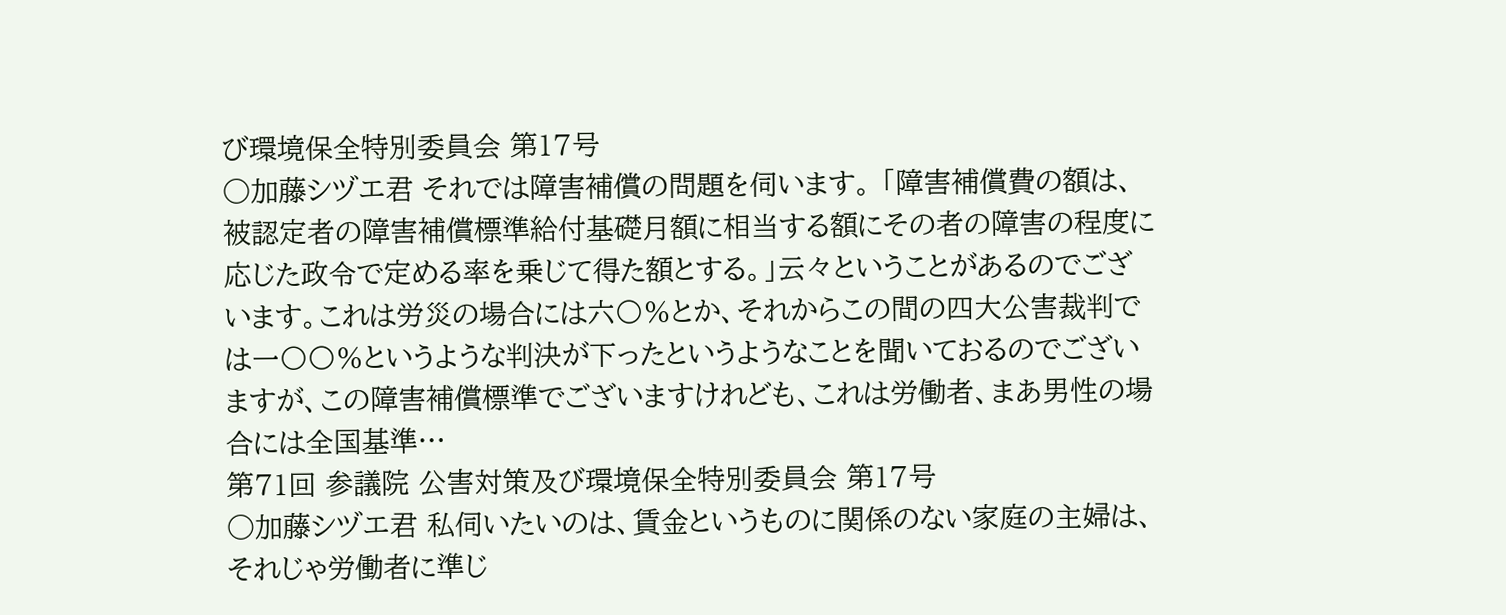び環境保全特別委員会 第17号
○加藤シヅエ君 それでは障害補償の問題を伺います。 「障害補償費の額は、被認定者の障害補償標準給付基礎月額に相当する額にその者の障害の程度に応じた政令で定める率を乗じて得た額とする。」云々ということがあるのでございます。これは労災の場合には六〇%とか、それからこの間の四大公害裁判では一〇〇%というような判決が下ったというようなことを聞いておるのでございますが、この障害補償標準でございますけれども、これは労働者、まあ男性の場合には全国基準…
第71回 参議院 公害対策及び環境保全特別委員会 第17号
○加藤シヅエ君 私伺いたいのは、賃金というものに関係のない家庭の主婦は、それじゃ労働者に準じ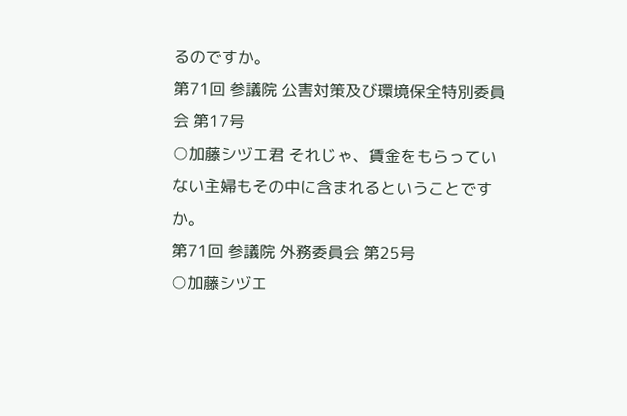るのですか。
第71回 参議院 公害対策及び環境保全特別委員会 第17号
○加藤シヅエ君 それじゃ、賃金をもらっていない主婦もその中に含まれるということですか。
第71回 参議院 外務委員会 第25号
○加藤シヅエ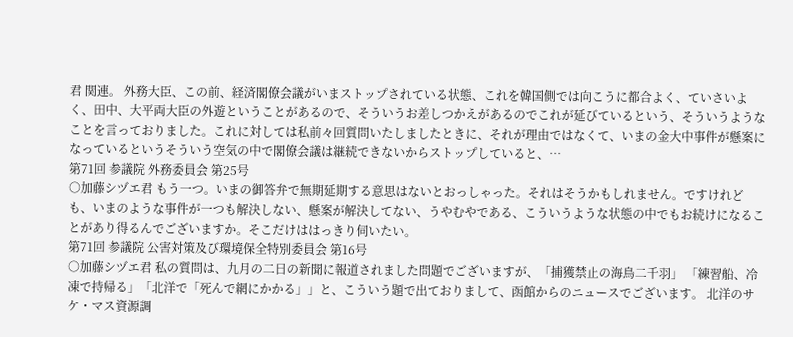君 関連。 外務大臣、この前、経済閣僚会議がいまストップされている状態、これを韓国側では向こうに都合よく、ていさいよく、田中、大平両大臣の外遊ということがあるので、そういうお差しつかえがあるのでこれが延びているという、そういうようなことを言っておりました。これに対しては私前々回質問いたしましたときに、それが理由ではなくて、いまの金大中事件が懸案になっているというそういう空気の中で閣僚会議は継続できないからストップしていると、…
第71回 参議院 外務委員会 第25号
○加藤シヅエ君 もう一つ。いまの御答弁で無期延期する意思はないとおっしゃった。それはそうかもしれません。ですけれども、いまのような事件が一つも解決しない、懸案が解決してない、うやむやである、こういうような状態の中でもお続けになることがあり得るんでございますか。そこだけははっきり伺いたい。
第71回 参議院 公害対策及び環境保全特別委員会 第16号
○加藤シヅエ君 私の質問は、九月の二日の新聞に報道されました問題でございますが、「捕獲禁止の海鳥二千羽」 「練習船、冷凍で持帰る」「北洋で「死んで網にかかる」」と、こういう題で出ておりまして、函館からのニュースでございます。 北洋のサケ・マス資源調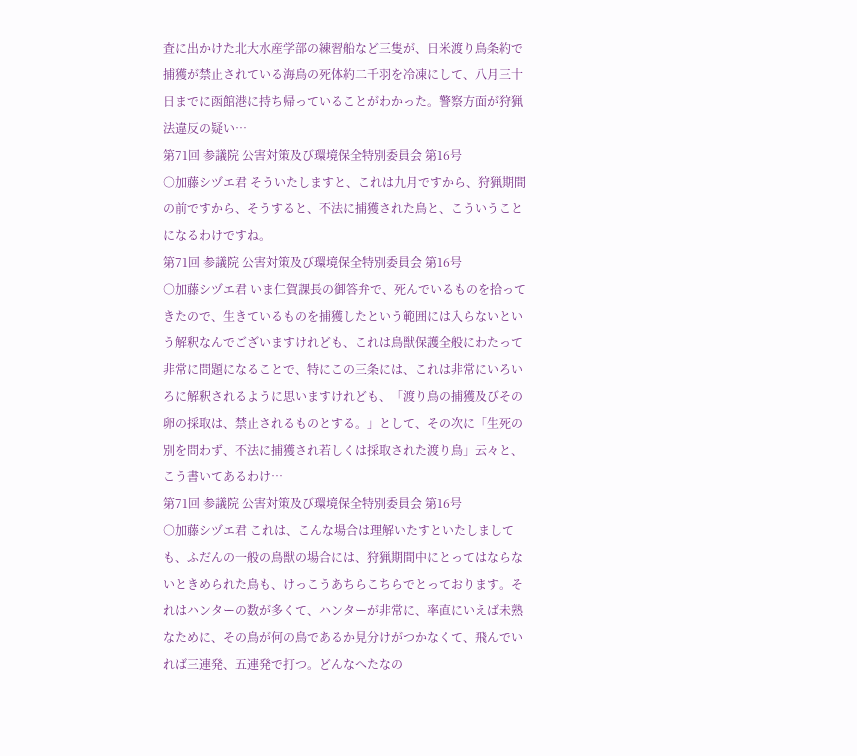査に出かけた北大水産学部の練習船など三隻が、日米渡り鳥条約で捕獲が禁止されている海鳥の死体約二千羽を冷凍にして、八月三十日までに函館港に持ち帰っていることがわかった。警察方面が狩猟法違反の疑い…
第71回 参議院 公害対策及び環境保全特別委員会 第16号
○加藤シヅエ君 そういたしますと、これは九月ですから、狩猟期間の前ですから、そうすると、不法に捕獲された鳥と、こういうことになるわけですね。
第71回 参議院 公害対策及び環境保全特別委員会 第16号
○加藤シヅエ君 いま仁賀課長の御答弁で、死んでいるものを拾ってきたので、生きているものを捕獲したという範囲には入らないという解釈なんでございますけれども、これは鳥獣保護全般にわたって非常に問題になることで、特にこの三条には、これは非常にいろいろに解釈されるように思いますけれども、「渡り鳥の捕獲及びその卵の採取は、禁止されるものとする。」として、その次に「生死の別を問わず、不法に捕獲され若しくは採取された渡り鳥」云々と、こう書いてあるわけ…
第71回 参議院 公害対策及び環境保全特別委員会 第16号
○加藤シヅエ君 これは、こんな場合は理解いたすといたしましても、ふだんの一般の鳥獣の場合には、狩猟期間中にとってはならないときめられた鳥も、けっこうあちらこちらでとっております。それはハンターの数が多くて、ハンターが非常に、率直にいえば未熟なために、その鳥が何の鳥であるか見分けがつかなくて、飛んでいれば三連発、五連発で打つ。どんなへたなの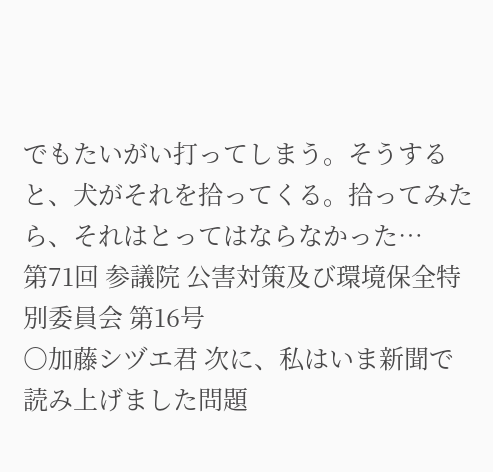でもたいがい打ってしまう。そうすると、犬がそれを拾ってくる。拾ってみたら、それはとってはならなかった…
第71回 参議院 公害対策及び環境保全特別委員会 第16号
○加藤シヅエ君 次に、私はいま新聞で読み上げました問題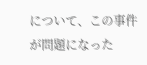について、この事件が問題になった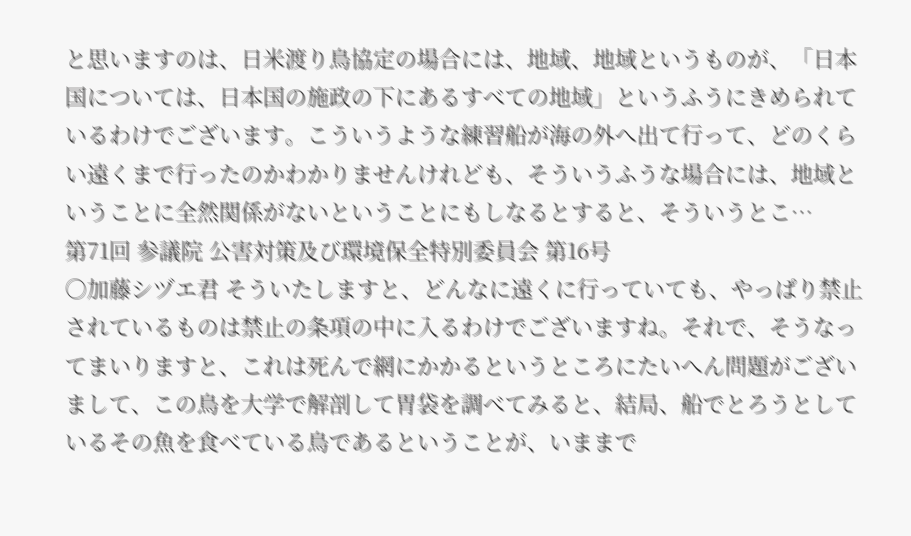と思いますのは、日米渡り鳥協定の場合には、地域、地域というものが、「日本国については、日本国の施政の下にあるすべての地域」というふうにきめられているわけでございます。こういうような練習船が海の外へ出て行って、どのくらい遠くまで行ったのかわかりませんけれども、そういうふうな場合には、地域ということに全然関係がないということにもしなるとすると、そういうとこ…
第71回 参議院 公害対策及び環境保全特別委員会 第16号
○加藤シヅエ君 そういたしますと、どんなに遠くに行っていても、やっぱり禁止されているものは禁止の条項の中に入るわけでございますね。それで、そうなってまいりますと、これは死んで網にかかるというところにたいへん問題がございまして、この鳥を大学で解剖して胃袋を調べてみると、結局、船でとろうとしているその魚を食べている鳥であるということが、いままで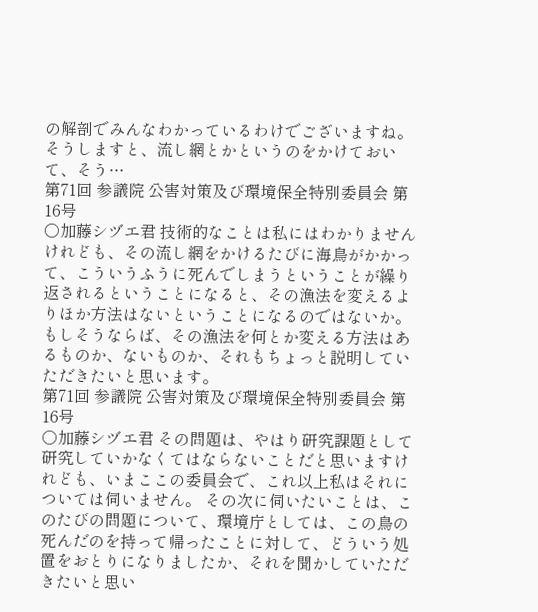の解剖でみんなわかっているわけでございますね。そうしますと、流し網とかというのをかけておいて、そう…
第71回 参議院 公害対策及び環境保全特別委員会 第16号
○加藤シヅエ君 技術的なことは私にはわかりませんけれども、その流し網をかけるたびに海鳥がかかって、こういうふうに死んでしまうということが繰り返されるということになると、その漁法を変えるよりほか方法はないということになるのではないか。もしそうならば、その漁法を何とか変える方法はあるものか、ないものか、それもちょっと説明していただきたいと思います。
第71回 参議院 公害対策及び環境保全特別委員会 第16号
○加藤シヅエ君 その問題は、やはり研究課題として研究していかなくてはならないことだと思いますけれども、いまここの委員会で、これ以上私はそれについては伺いません。 その次に伺いたいことは、このたびの問題について、環境庁としては、この鳥の死んだのを持って帰ったことに対して、どういう処置をおとりになりましたか、それを聞かしていただきたいと思い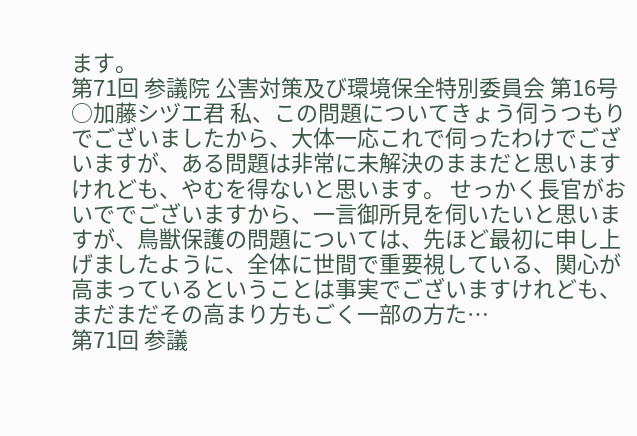ます。
第71回 参議院 公害対策及び環境保全特別委員会 第16号
○加藤シヅエ君 私、この問題についてきょう伺うつもりでございましたから、大体一応これで伺ったわけでございますが、ある問題は非常に未解決のままだと思いますけれども、やむを得ないと思います。 せっかく長官がおいででございますから、一言御所見を伺いたいと思いますが、鳥獣保護の問題については、先ほど最初に申し上げましたように、全体に世間で重要視している、関心が高まっているということは事実でございますけれども、まだまだその高まり方もごく一部の方た…
第71回 参議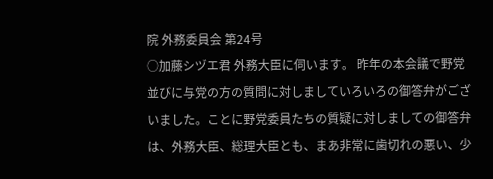院 外務委員会 第24号
○加藤シヅエ君 外務大臣に伺います。 昨年の本会議で野党並びに与党の方の質問に対しましていろいろの御答弁がございました。ことに野党委員たちの質疑に対しましての御答弁は、外務大臣、総理大臣とも、まあ非常に歯切れの悪い、少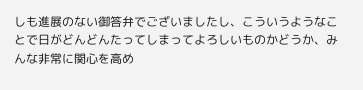しも進展のない御答弁でございましたし、こういうようなことで日がどんどんたってしまってよろしいものかどうか、みんな非常に関心を高め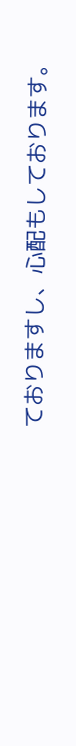ておりますし、心配もしております。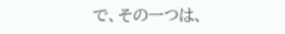で、その一つは、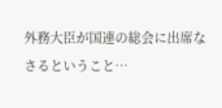外務大臣が国連の総会に出席なさるということ…